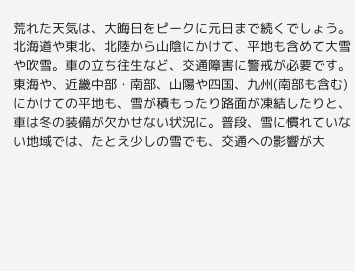荒れた天気は、大晦日をピークに元日まで続くでしょう。北海道や東北、北陸から山陰にかけて、平地も含めて大雪や吹雪。車の立ち往生など、交通障害に警戒が必要です。東海や、近畿中部・南部、山陽や四国、九州(南部も含む)にかけての平地も、雪が積もったり路面が凍結したりと、車は冬の装備が欠かせない状況に。普段、雪に慣れていない地域では、たとえ少しの雪でも、交通への影響が大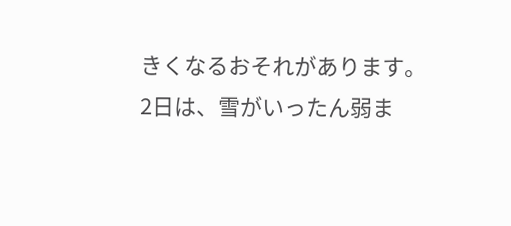きくなるおそれがあります。
2日は、雪がいったん弱ま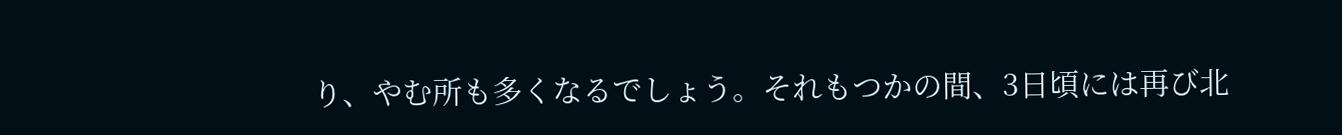り、やむ所も多くなるでしょう。それもつかの間、3日頃には再び北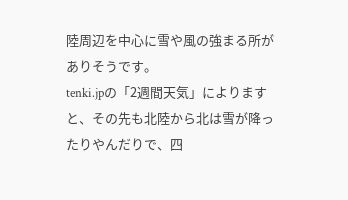陸周辺を中心に雪や風の強まる所がありそうです。
tenki.jpの「2週間天気」によりますと、その先も北陸から北は雪が降ったりやんだりで、四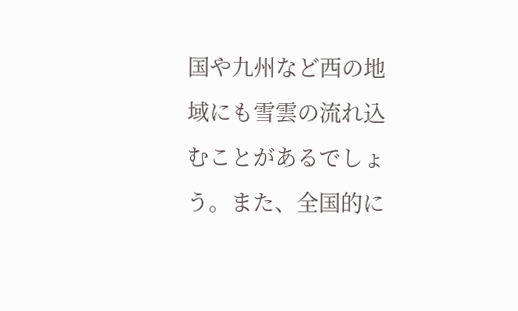国や九州など西の地域にも雪雲の流れ込むことがあるでしょう。また、全国的に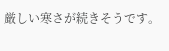厳しい寒さが続きそうです。